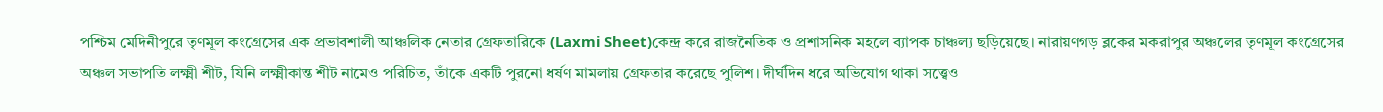পশ্চিম মেদিনীপুরে তৃণমূল কংগ্রেসের এক প্রভাবশালী আঞ্চলিক নেতার গ্রেফতারিকে (Laxmi Sheet)কেন্দ্র করে রাজনৈতিক ও প্রশাসনিক মহলে ব্যাপক চাঞ্চল্য ছড়িয়েছে। নারায়ণগড় ব্লকের মকরাপুর অঞ্চলের তৃণমূল কংগ্রেসের অঞ্চল সভাপতি লক্ষ্মী শীট, যিনি লক্ষ্মীকান্ত শীট নামেও পরিচিত, তাঁকে একটি পুরনো ধর্ষণ মামলায় গ্রেফতার করেছে পুলিশ। দীর্ঘদিন ধরে অভিযোগ থাকা সত্ত্বেও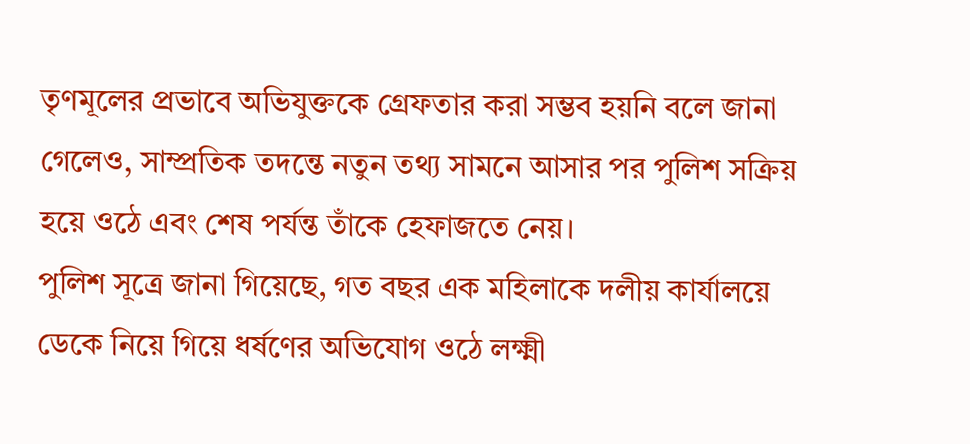তৃণমূলের প্রভাবে অভিযুক্তকে গ্রেফতার করা সম্ভব হয়নি বলে জানা গেলেও, সাম্প্রতিক তদন্তে নতুন তথ্য সামনে আসার পর পুলিশ সক্রিয় হয়ে ওঠে এবং শেষ পর্যন্ত তাঁকে হেফাজতে নেয়।
পুলিশ সূত্রে জানা গিয়েছে, গত বছর এক মহিলাকে দলীয় কার্যালয়ে ডেকে নিয়ে গিয়ে ধর্ষণের অভিযোগ ওঠে লক্ষ্মী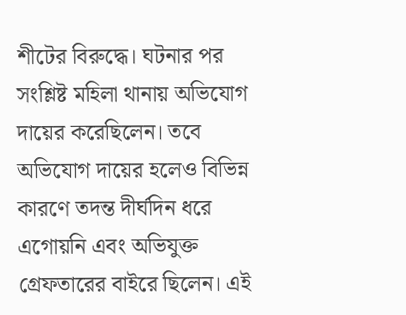শীটের বিরুদ্ধে। ঘটনার পর সংশ্লিষ্ট মহিলা থানায় অভিযোগ দায়ের করেছিলেন। তবে অভিযোগ দায়ের হলেও বিভিন্ন কারণে তদন্ত দীর্ঘদিন ধরে এগোয়নি এবং অভিযুক্ত গ্রেফতারের বাইরে ছিলেন। এই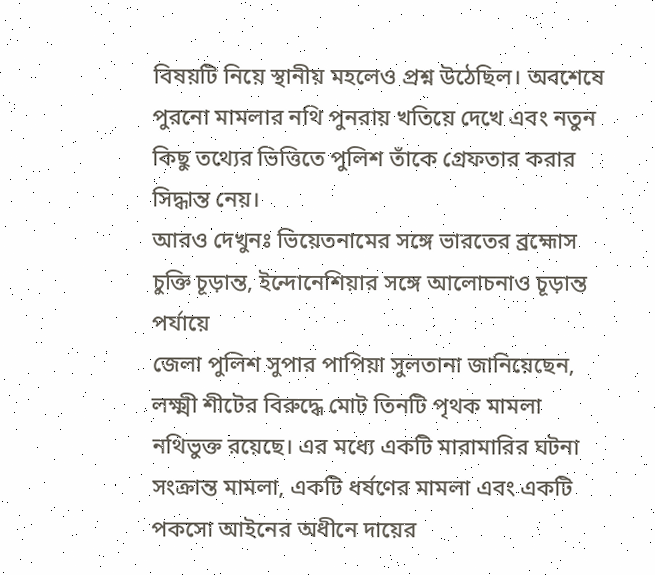বিষয়টি নিয়ে স্থানীয় মহলেও প্রশ্ন উঠেছিল। অবশেষে পুরনো মামলার নথি পুনরায় খতিয়ে দেখে এবং নতুন কিছু তথ্যের ভিত্তিতে পুলিশ তাঁকে গ্রেফতার করার সিদ্ধান্ত নেয়।
আরও দেখুনঃ ভিয়েতনামের সঙ্গে ভারতের ব্রহ্মোস চুক্তি চূড়ান্ত, ইন্দোনেশিয়ার সঙ্গে আলোচনাও চূড়ান্ত পর্যায়ে
জেলা পুলিশ সুপার পাপিয়া সুলতানা জানিয়েছেন, লক্ষ্মী শীটের বিরুদ্ধে মোট তিনটি পৃথক মামলা নথিভুক্ত রয়েছে। এর মধ্যে একটি মারামারির ঘটনা সংক্রান্ত মামলা, একটি ধর্ষণের মামলা এবং একটি পকসো আইনের অধীনে দায়ের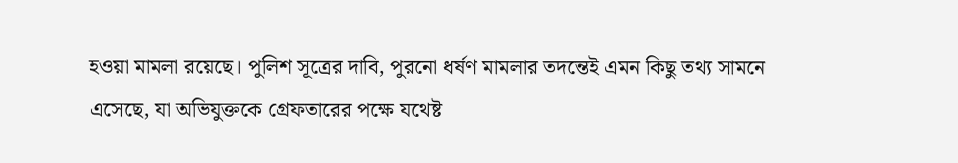হওয়া মামলা রয়েছে। পুলিশ সূত্রের দাবি, পুরনো ধর্ষণ মামলার তদন্তেই এমন কিছু তথ্য সামনে এসেছে, যা অভিযুক্তকে গ্রেফতারের পক্ষে যথেষ্ট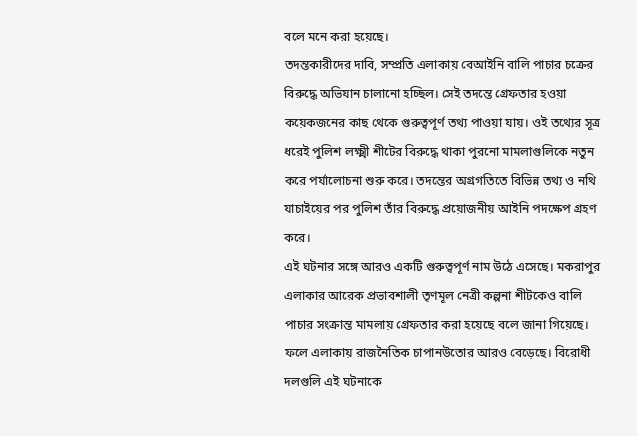বলে মনে করা হয়েছে।
তদন্তকারীদের দাবি, সম্প্রতি এলাকায় বেআইনি বালি পাচার চক্রের বিরুদ্ধে অভিযান চালানো হচ্ছিল। সেই তদন্তে গ্রেফতার হওয়া কয়েকজনের কাছ থেকে গুরুত্বপূর্ণ তথ্য পাওয়া যায়। ওই তথ্যের সূত্র ধরেই পুলিশ লক্ষ্মী শীটের বিরুদ্ধে থাকা পুরনো মামলাগুলিকে নতুন করে পর্যালোচনা শুরু করে। তদন্তের অগ্রগতিতে বিভিন্ন তথ্য ও নথি যাচাইয়ের পর পুলিশ তাঁর বিরুদ্ধে প্রয়োজনীয় আইনি পদক্ষেপ গ্রহণ করে।
এই ঘটনার সঙ্গে আরও একটি গুরুত্বপূর্ণ নাম উঠে এসেছে। মকরাপুর এলাকার আরেক প্রভাবশালী তৃণমূল নেত্রী কল্পনা শীটকেও বালি পাচার সংক্রান্ত মামলায় গ্রেফতার করা হয়েছে বলে জানা গিয়েছে। ফলে এলাকায় রাজনৈতিক চাপানউতোর আরও বেড়েছে। বিরোধী দলগুলি এই ঘটনাকে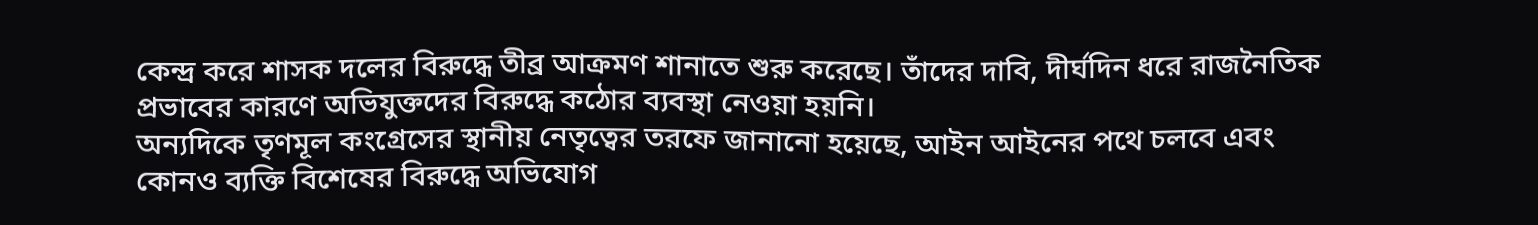কেন্দ্র করে শাসক দলের বিরুদ্ধে তীব্র আক্রমণ শানাতে শুরু করেছে। তাঁদের দাবি, দীর্ঘদিন ধরে রাজনৈতিক প্রভাবের কারণে অভিযুক্তদের বিরুদ্ধে কঠোর ব্যবস্থা নেওয়া হয়নি।
অন্যদিকে তৃণমূল কংগ্রেসের স্থানীয় নেতৃত্বের তরফে জানানো হয়েছে, আইন আইনের পথে চলবে এবং কোনও ব্যক্তি বিশেষের বিরুদ্ধে অভিযোগ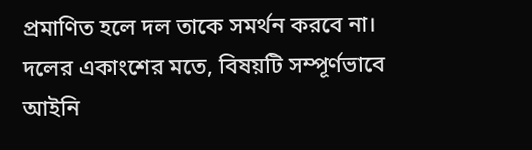প্রমাণিত হলে দল তাকে সমর্থন করবে না। দলের একাংশের মতে, বিষয়টি সম্পূর্ণভাবে আইনি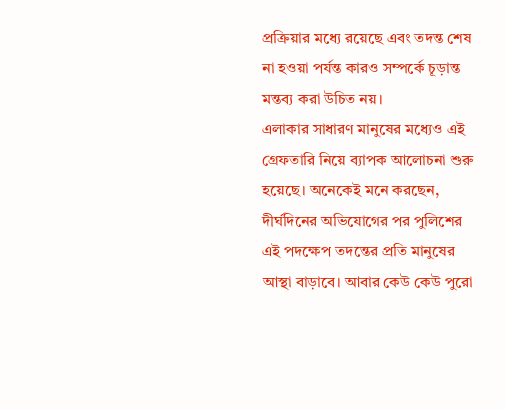প্রক্রিয়ার মধ্যে রয়েছে এবং তদন্ত শেষ না হওয়া পর্যন্ত কারও সম্পর্কে চূড়ান্ত মন্তব্য করা উচিত নয়।
এলাকার সাধারণ মানুষের মধ্যেও এই গ্রেফতারি নিয়ে ব্যাপক আলোচনা শুরু হয়েছে। অনেকেই মনে করছেন, দীর্ঘদিনের অভিযোগের পর পুলিশের এই পদক্ষেপ তদন্তের প্রতি মানুষের আস্থা বাড়াবে। আবার কেউ কেউ পুরো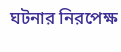ঘটনার নিরপেক্ষ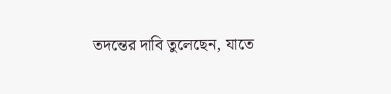তদন্তের দাবি তুলেছেন, যাতে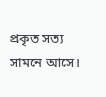প্রকৃত সত্য সামনে আসে।